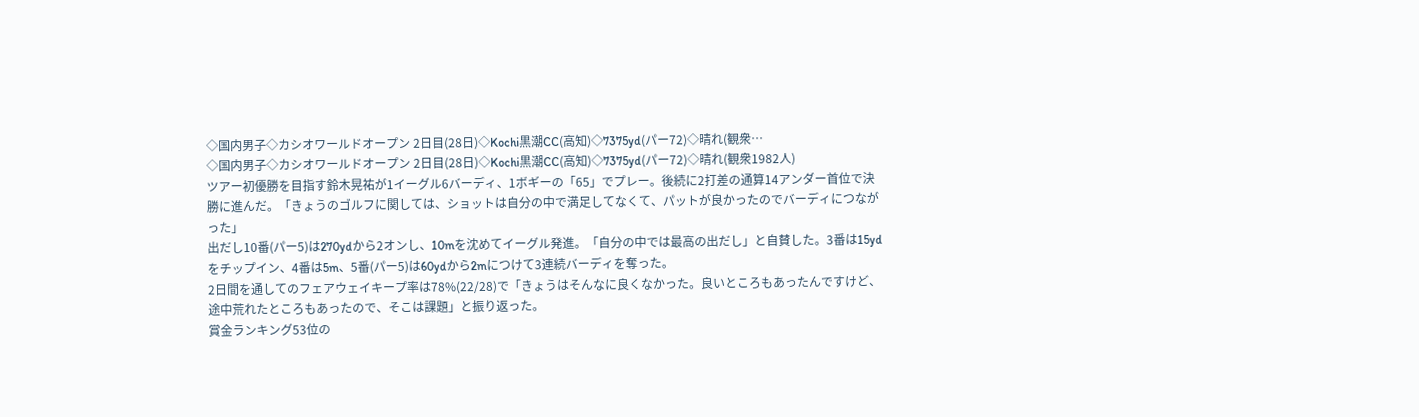◇国内男子◇カシオワールドオープン 2日目(28日)◇Kochi黒潮CC(高知)◇7375yd(パー72)◇晴れ(観衆…
◇国内男子◇カシオワールドオープン 2日目(28日)◇Kochi黒潮CC(高知)◇7375yd(パー72)◇晴れ(観衆1982人)
ツアー初優勝を目指す鈴木晃祐が1イーグル6バーディ、1ボギーの「65」でプレー。後続に2打差の通算14アンダー首位で決勝に進んだ。「きょうのゴルフに関しては、ショットは自分の中で満足してなくて、パットが良かったのでバーディにつながった」
出だし10番(パー5)は270ydから2オンし、10mを沈めてイーグル発進。「自分の中では最高の出だし」と自賛した。3番は15ydをチップイン、4番は5m、5番(パー5)は60ydから2mにつけて3連続バーディを奪った。
2日間を通してのフェアウェイキープ率は78%(22/28)で「きょうはそんなに良くなかった。良いところもあったんですけど、途中荒れたところもあったので、そこは課題」と振り返った。
賞金ランキング53位の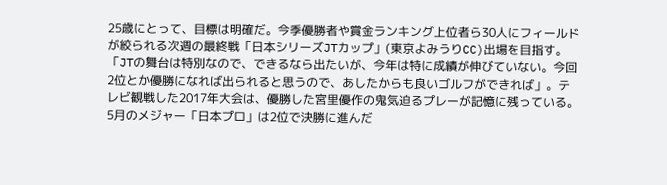25歳にとって、目標は明確だ。今季優勝者や賞金ランキング上位者ら30人にフィールドが絞られる次週の最終戦「日本シリーズJTカップ」(東京よみうりCC)出場を目指す。
「JTの舞台は特別なので、できるなら出たいが、今年は特に成績が伸びていない。今回2位とか優勝になれば出られると思うので、あしたからも良いゴルフができれば」。テレビ観戦した2017年大会は、優勝した宮里優作の鬼気迫るプレーが記憶に残っている。
5月のメジャー「日本プロ」は2位で決勝に進んだ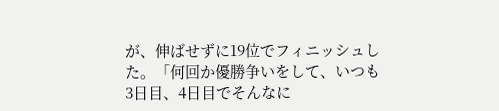が、伸ばせずに19位でフィニッシュした。「何回か優勝争いをして、いつも3日目、4日目でそんなに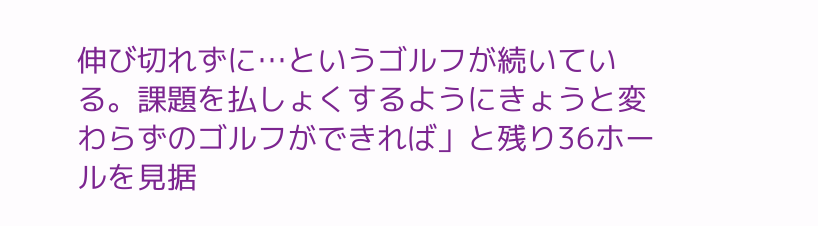伸び切れずに…というゴルフが続いている。課題を払しょくするようにきょうと変わらずのゴルフができれば」と残り36ホールを見据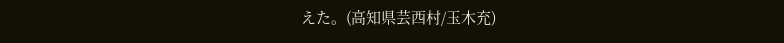えた。(高知県芸西村/玉木充)